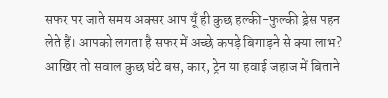सफर पर जाते समय अक्सर आप यूँ ही कुछ हल्की-फुल्की ड्रेस पहन लेते हैं। आपको लगता है सफर में अच्छे कपड़े बिगाड़ने से क्या लाभ? आखिर तो सवाल कुछ घंटे बस, कार, ट्रेन या हवाई जहाज में बिताने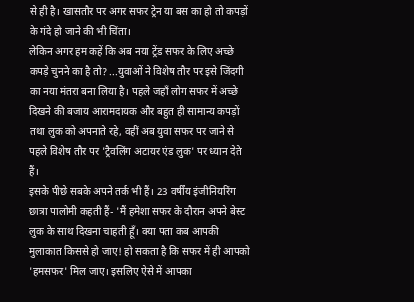से ही है। खासतौर पर अगर सफर ट्रेन या बस का हो तो कपड़ों के गंदे हो जाने की भी चिंता।
लेकिन अगर हम कहें कि अब नया ट्रेंड सफर के लिए अच्छे कपड़े चुनने का है तो? ...युवाओं ने विशेष तौर पर इसे जिंदगी का नया मंतरा बना लिया है। पहले जहाँ लोग सफर में अच्छे दिखने की बजाय आरामदायक और बहुत ही सामान्य कपड़ों तथा लुक को अपनाते रहे, वहीं अब युवा सफर पर जाने से पहले विशेष तौर पर 'ट्रैवलिंग अटायर एंड लुक' पर ध्यान देते हैं।
इसके पीछे सबके अपने तर्क भी हैं। 23 वर्षींय इंजीनियरिंग छात्रा पालोमी कहती हैं- 'मैं हमेशा सफर के दौरान अपने बेस्ट लुक के साथ दिखना चाहती हूँ। क्या पता कब आपकी मुलाकात किससे हो जाए! हो सकता है कि सफर में ही आपको 'हमसफर' मिल जाए। इसलिए ऐसे में आपका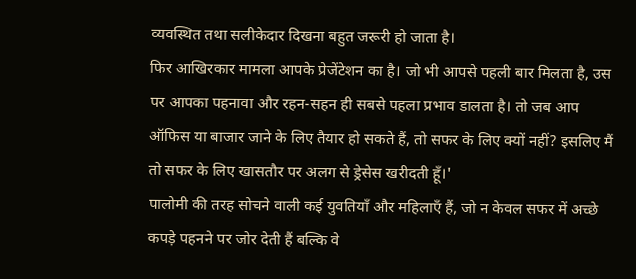व्यवस्थित तथा सलीकेदार दिखना बहुत जरूरी हो जाता है।
फिर आखिरकार मामला आपके प्रेजेंटेशन का है। जो भी आपसे पहली बार मिलता है, उस पर आपका पहनावा और रहन-सहन ही सबसे पहला प्रभाव डालता है। तो जब आप ऑफिस या बाजार जाने के लिए तैयार हो सकते हैं, तो सफर के लिए क्यों नहीं? इसलिए मैं तो सफर के लिए खासतौर पर अलग से ड्रेसेस खरीदती हूँ।'
पालोमी की तरह सोचने वाली कई युवतियाँ और महिलाएँ हैं, जो न केवल सफर में अच्छे कपड़े पहनने पर जोर देती हैं बल्कि वे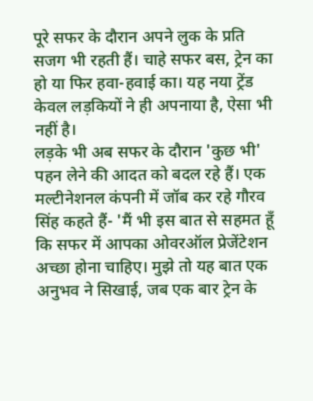पूरे सफर के दौरान अपने लुक के प्रति सजग भी रहती हैं। चाहे सफर बस, ट्रेन का हो या फिर हवा-हवाई का। यह नया ट्रेंड केवल लड़कियों ने ही अपनाया है, ऐसा भी नहीं है।
लड़के भी अब सफर के दौरान 'कुछ भी' पहन लेने की आदत को बदल रहे हैं। एक मल्टीनेशनल कंपनी में जॉब कर रहे गौरव सिंह कहते हैं- 'मैं भी इस बात से सहमत हूँ कि सफर में आपका ओवरऑल प्रेजेंटेशन अच्छा होना चाहिए। मुझे तो यह बात एक अनुभव ने सिखाई, जब एक बार ट्रेन के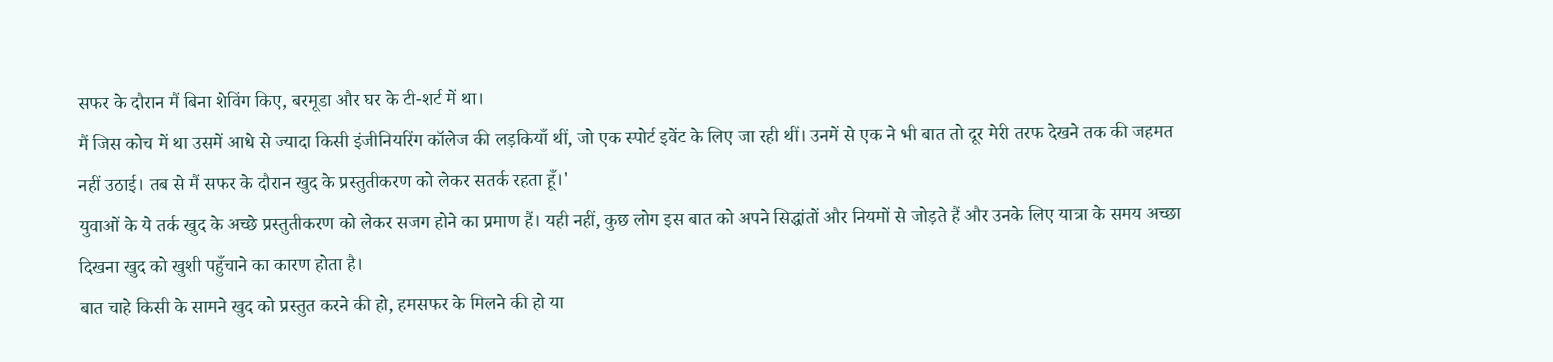सफर के दौरान मैं बिना शेविंग किए, बरमूडा और घर के टी-शर्ट में था।
मैं जिस कोच में था उसमें आधे से ज्यादा किसी इंजीनियरिंग कॉलेज की लड़कियाँ थीं, जो एक स्पोर्ट इवेंट के लिए जा रही थीं। उनमें से एक ने भी बात तो दूर मेरी तरफ देखने तक की जहमत नहीं उठाई। तब से मैं सफर के दौरान खुद के प्रस्तुतीकरण को लेकर सतर्क रहता हूँ।'
युवाओं के ये तर्क खुद के अच्छे प्रस्तुतीकरण को लेकर सजग होने का प्रमाण हैं। यही नहीं, कुछ लोग इस बात को अपने सिद्धांतों और नियमों से जोड़ते हैं और उनके लिए यात्रा के समय अच्छा दिखना खुद को खुशी पहुँचाने का कारण होता है।
बात चाहे किसी के सामने खुद को प्रस्तुत करने की हो, हमसफर के मिलने की हो या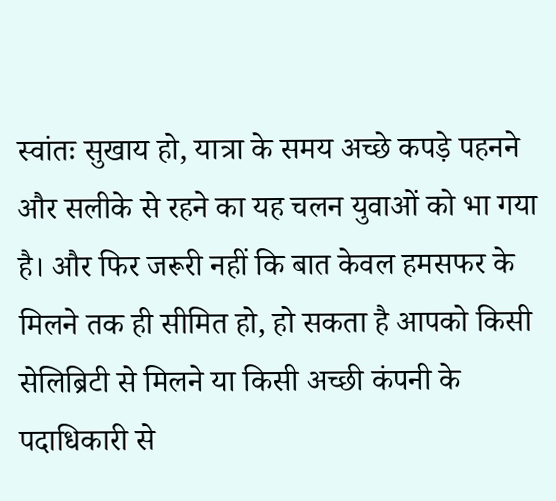स्वांतः सुखाय हो, यात्रा के समय अच्छे कपड़े पहनने और सलीके से रहने का यह चलन युवाओं को भा गया है। और फिर जरूरी नहीं कि बात केवल हमसफर के मिलने तक ही सीमित हो, हो सकता है आपको किसी सेलिब्रिटी से मिलने या किसी अच्छी कंपनी के पदाधिकारी से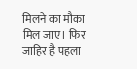मिलने का मौका मिल जाए। फिर जाहिर है पहला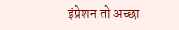इंप्रेशन तो अच्छा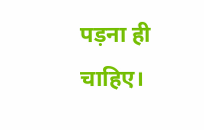पड़ना ही चाहिए।